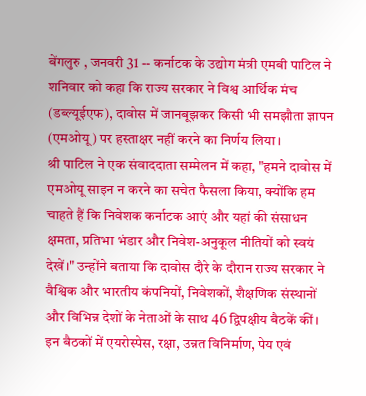बेंगलुरु , जनवरी 31 -- कर्नाटक के उद्योग मंत्री एमबी पाटिल ने शनिवार को कहा कि राज्य सरकार ने विश्व आर्थिक मंच (डब्ल्यूईएफ), दावोस में जानबूझकर किसी भी समझौता ज्ञापन (एमओयू) पर हस्ताक्षर नहीं करने का निर्णय लिया।
श्री पाटिल ने एक संवाददाता सम्मेलन में कहा, "हमने दावोस में एमओयू साइन न करने का सचेत फैसला किया, क्योंकि हम चाहते हैं कि निवेशक कर्नाटक आएं और यहां की संसाधन क्षमता, प्रतिभा भंडार और निवेश-अनुकूल नीतियों को स्वयं देखें।" उन्होंने बताया कि दावोस दौरे के दौरान राज्य सरकार ने वैश्विक और भारतीय कंपनियों, निवेशकों, शैक्षणिक संस्थानों और विभिन्न देशों के नेताओं के साथ 46 द्विपक्षीय बैठकें कीं। इन बैठकों में एयरोस्पेस, रक्षा, उन्नत विनिर्माण, पेय एवं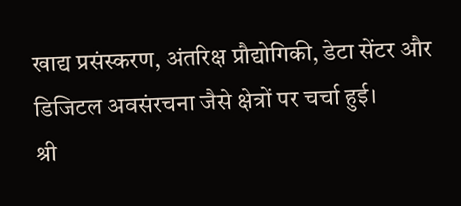खाद्य प्रसंस्करण, अंतरिक्ष प्रौद्योगिकी, डेटा सेंटर और डिजिटल अवसंरचना जैसे क्षेत्रों पर चर्चा हुई।
श्री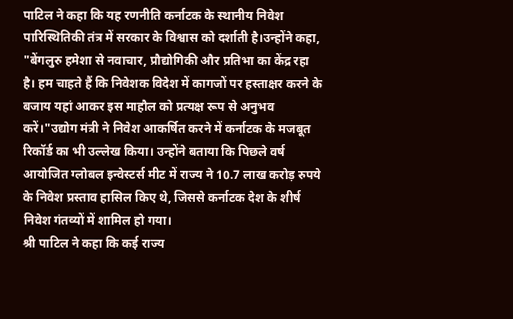पाटिल ने कहा कि यह रणनीति कर्नाटक के स्थानीय निवेश पारिस्थितिकी तंत्र में सरकार के विश्वास को दर्शाती है।उन्होंने कहा, "बेंगलुरु हमेशा से नवाचार, प्रौद्योगिकी और प्रतिभा का केंद्र रहा है। हम चाहते हैं कि निवेशक विदेश में कागजों पर हस्ताक्षर करने के बजाय यहां आकर इस माहौल को प्रत्यक्ष रूप से अनुभव करें।"उद्योग मंत्री ने निवेश आकर्षित करने में कर्नाटक के मजबूत रिकॉर्ड का भी उल्लेख किया। उन्होंने बताया कि पिछले वर्ष आयोजित ग्लोबल इन्वेस्टर्स मीट में राज्य ने 10.7 लाख करोड़ रुपये के निवेश प्रस्ताव हासिल किए थे, जिससे कर्नाटक देश के शीर्ष निवेश गंतव्यों में शामिल हो गया।
श्री पाटिल ने कहा कि कई राज्य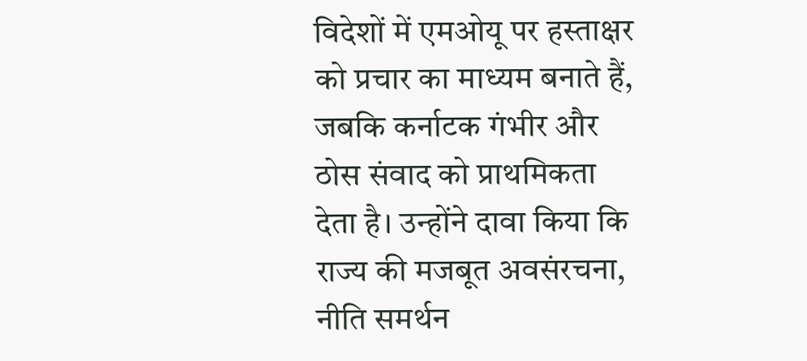विदेशों में एमओयू पर हस्ताक्षर को प्रचार का माध्यम बनाते हैं, जबकि कर्नाटक गंभीर और ठोस संवाद को प्राथमिकता देता है। उन्होंने दावा किया कि राज्य की मजबूत अवसंरचना, नीति समर्थन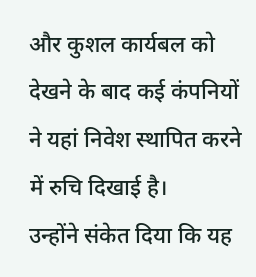और कुशल कार्यबल को देखने के बाद कई कंपनियों ने यहां निवेश स्थापित करने में रुचि दिखाई है।
उन्होंने संकेत दिया कि यह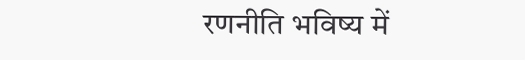रणनीति भविष्य में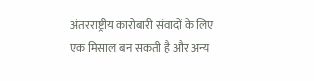अंतरराष्ट्रीय कारोबारी संवादों के लिए एक मिसाल बन सकती है और अन्य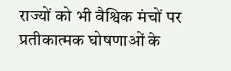राज्यों को भी वैश्विक मंचों पर प्रतीकात्मक घोषणाओं के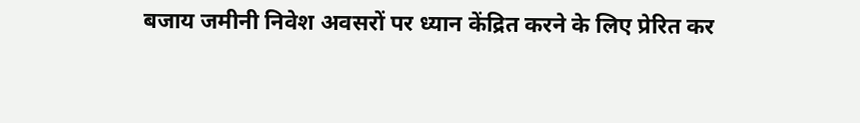बजाय जमीनी निवेश अवसरों पर ध्यान केंद्रित करने के लिए प्रेरित कर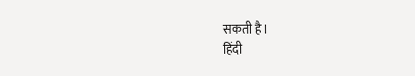सकती है।
हिंदी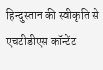हिन्दुस्तान की स्वीकृति से एचटीडीएस कॉन्टेंट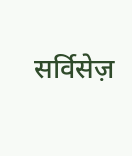सर्विसेज़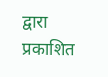द्वारा प्रकाशित